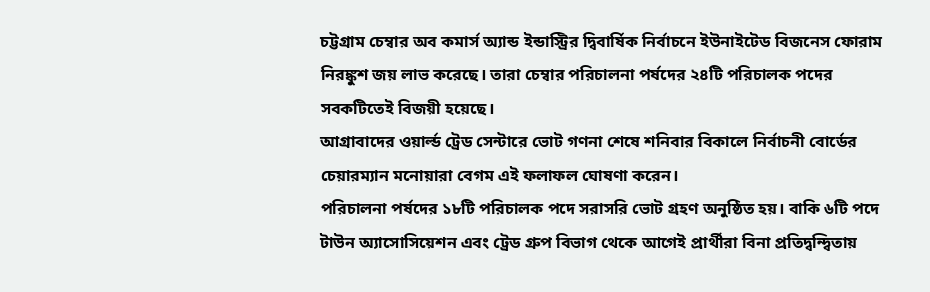চট্টগ্রাম চেম্বার অব কমার্স অ্যান্ড ইন্ডাস্ট্রির দ্বিবার্ষিক নির্বাচনে ইউনাইটেড বিজনেস ফোরাম নিরঙ্কুশ জয় লাভ করেছে। তারা চেম্বার পরিচালনা পর্ষদের ২৪টি পরিচালক পদের সবকটিতেই বিজয়ী হয়েছে।
আগ্রাবাদের ওয়ার্ল্ড ট্রেড সেন্টারে ভোট গণনা শেষে শনিবার বিকালে নির্বাচনী বোর্ডের চেয়ারম্যান মনোয়ারা বেগম এই ফলাফল ঘোষণা করেন।
পরিচালনা পর্ষদের ১৮টি পরিচালক পদে সরাসরি ভোট গ্রহণ অনুষ্ঠিত হয়। বাকি ৬টি পদে টাউন অ্যাসোসিয়েশন এবং ট্রেড গ্রুপ বিভাগ থেকে আগেই প্রার্থীরা বিনা প্রতিদ্বন্দ্বিতায়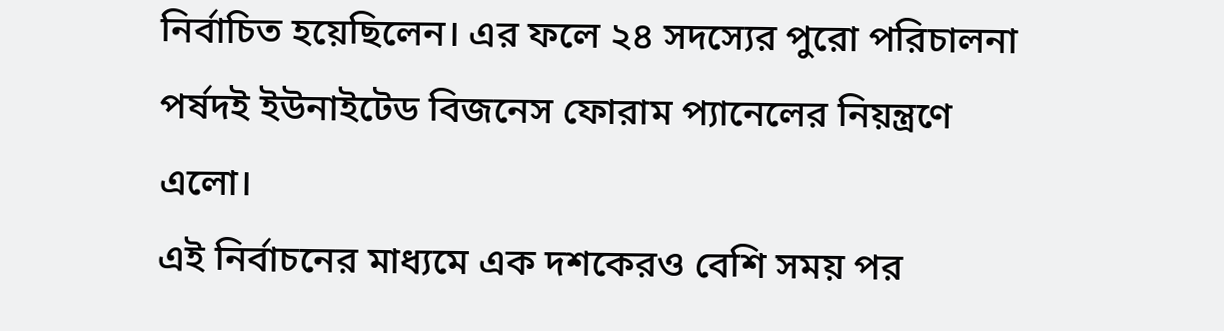নির্বাচিত হয়েছিলেন। এর ফলে ২৪ সদস্যের পুরো পরিচালনা পর্ষদই ইউনাইটেড বিজনেস ফোরাম প্যানেলের নিয়ন্ত্রণে এলো।
এই নির্বাচনের মাধ্যমে এক দশকেরও বেশি সময় পর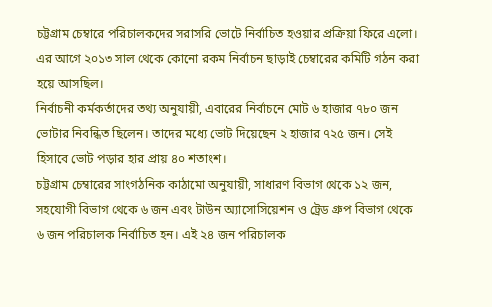চট্টগ্রাম চেম্বারে পরিচালকদের সরাসরি ভোটে নির্বাচিত হওয়ার প্রক্রিয়া ফিরে এলো। এর আগে ২০১৩ সাল থেকে কোনো রকম নির্বাচন ছাড়াই চেম্বারের কমিটি গঠন করা হয়ে আসছিল।
নির্বাচনী কর্মকর্তাদের তথ্য অনুযায়ী, এবারের নির্বাচনে মোট ৬ হাজার ৭৮০ জন ভোটার নিবন্ধিত ছিলেন। তাদের মধ্যে ভোট দিয়েছেন ২ হাজার ৭২৫ জন। সেই হিসাবে ভোট পড়ার হার প্রায় ৪০ শতাংশ।
চট্টগ্রাম চেম্বারের সাংগঠনিক কাঠামো অনুযায়ী, সাধারণ বিভাগ থেকে ১২ জন, সহযোগী বিভাগ থেকে ৬ জন এবং টাউন অ্যাসোসিয়েশন ও ট্রেড গ্রুপ বিভাগ থেকে ৬ জন পরিচালক নির্বাচিত হন। এই ২৪ জন পরিচালক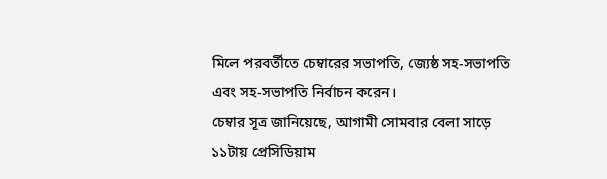মিলে পরবর্তীতে চেম্বারের সভাপতি, জ্যেষ্ঠ সহ-সভাপতি এবং সহ-সভাপতি নির্বাচন করেন।
চেম্বার সূত্র জানিয়েছে, আগামী সোমবার বেলা সাড়ে ১১টায় প্রেসিডিয়াম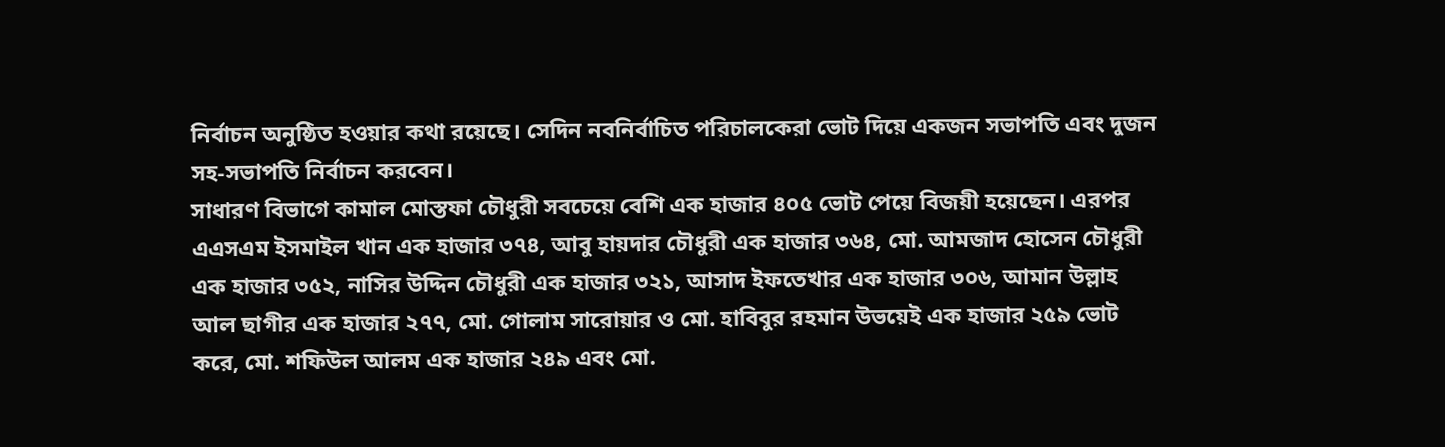নির্বাচন অনুষ্ঠিত হওয়ার কথা রয়েছে। সেদিন নবনির্বাচিত পরিচালকেরা ভোট দিয়ে একজন সভাপতি এবং দুজন সহ-সভাপতি নির্বাচন করবেন।
সাধারণ বিভাগে কামাল মোস্তফা চৌধুরী সবচেয়ে বেশি এক হাজার ৪০৫ ভোট পেয়ে বিজয়ী হয়েছেন। এরপর এএসএম ইসমাইল খান এক হাজার ৩৭৪, আবু হায়দার চৌধুরী এক হাজার ৩৬৪, মো. আমজাদ হোসেন চৌধুরী এক হাজার ৩৫২, নাসির উদ্দিন চৌধুরী এক হাজার ৩২১, আসাদ ইফতেখার এক হাজার ৩০৬, আমান উল্লাহ আল ছাগীর এক হাজার ২৭৭, মো. গোলাম সারোয়ার ও মো. হাবিবুর রহমান উভয়েই এক হাজার ২৫৯ ভোট করে, মো. শফিউল আলম এক হাজার ২৪৯ এবং মো.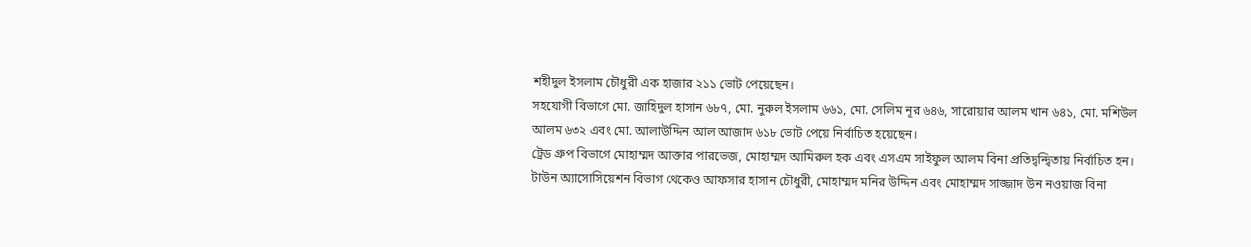শহীদুল ইসলাম চৌধুরী এক হাজার ২১১ ভোট পেয়েছেন।
সহযোগী বিভাগে মো. জাহিদুল হাসান ৬৮৭, মো. নুরুল ইসলাম ৬৬১, মো. সেলিম নূর ৬৪৬, সারোয়ার আলম খান ৬৪১, মো. মশিউল আলম ৬৩২ এবং মো. আলাউদ্দিন আল আজাদ ৬১৮ ভোট পেয়ে নির্বাচিত হয়েছেন।
ট্রেড গ্রুপ বিভাগে মোহাম্মদ আক্তার পারভেজ, মোহাম্মদ আমিরুল হক এবং এসএম সাইফুল আলম বিনা প্রতিদ্বন্দ্বিতায় নির্বাচিত হন। টাউন অ্যাসোসিয়েশন বিভাগ থেকেও আফসার হাসান চৌধুরী, মোহাম্মদ মনির উদ্দিন এবং মোহাম্মদ সাজ্জাদ উন নওয়াজ বিনা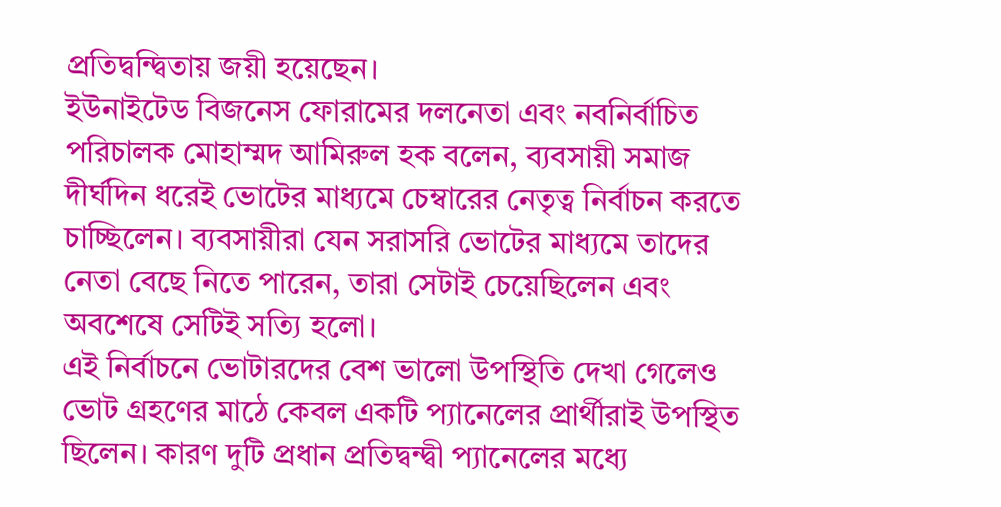প্রতিদ্বন্দ্বিতায় জয়ী হয়েছেন।
ইউনাইটেড বিজনেস ফোরামের দলনেতা এবং নবনির্বাচিত পরিচালক মোহাম্মদ আমিরুল হক বলেন, ব্যবসায়ী সমাজ দীর্ঘদিন ধরেই ভোটের মাধ্যমে চেম্বারের নেতৃত্ব নির্বাচন করতে চাচ্ছিলেন। ব্যবসায়ীরা যেন সরাসরি ভোটের মাধ্যমে তাদের নেতা বেছে নিতে পারেন, তারা সেটাই চেয়েছিলেন এবং অবশেষে সেটিই সত্যি হলো।
এই নির্বাচনে ভোটারদের বেশ ভালো উপস্থিতি দেখা গেলেও ভোট গ্রহণের মাঠে কেবল একটি প্যানেলের প্রার্থীরাই উপস্থিত ছিলেন। কারণ দুটি প্রধান প্রতিদ্বন্দ্বী প্যানেলের মধ্যে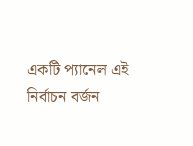একটি প্যানেল এই নির্বাচন বর্জন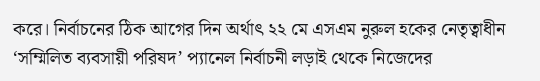করে। নির্বাচনের ঠিক আগের দিন অর্থাৎ ২২ মে এসএম নুরুল হকের নেতৃত্বাধীন ‘সম্মিলিত ব্যবসায়ী পরিষদ’ প্যানেল নির্বাচনী লড়াই থেকে নিজেদের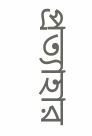প্রত্যাহার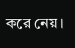করে নেয়।